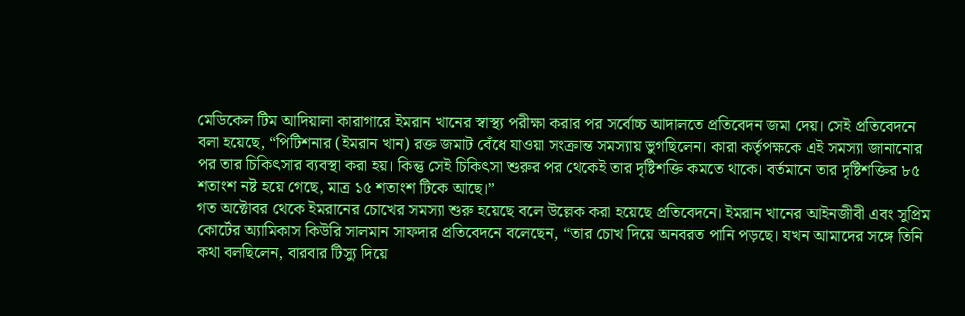মেডিকেল টিম আদিয়ালা কারাগারে ইমরান খানের স্বাস্থ্য পরীক্ষা করার পর সর্বোচ্চ আদালতে প্রতিবেদন জমা দেয়। সেই প্রতিবেদনে বলা হয়েছে, “পিটিশনার (ইমরান খান) রক্ত জমাট বেঁধে যাওয়া সংক্রান্ত সমস্যায় ভুগছিলেন। কারা কর্তৃপক্ষকে এই সমস্যা জানানোর পর তার চিকিৎসার ব্যবস্থা করা হয়। কিন্তু সেই চিকিৎসা শুরুর পর থেকেই তার দৃষ্টিশক্তি কমতে থাকে। বর্তমানে তার দৃষ্টিশক্তির ৮৫ শতাংশ নষ্ট হয়ে গেছে, মাত্র ১৫ শতাংশ টিকে আছে।”
গত অক্টোবর থেকে ইমরানের চোখের সমস্যা শুরু হয়েছে বলে উল্লেক করা হয়েছে প্রতিবেদনে। ইমরান খানের আইনজীবী এবং সুপ্রিম কোর্টের অ্যামিকাস কিউরি সালমান সাফদার প্রতিবেদনে বলেছেন, “তার চোখ দিয়ে অনবরত পানি পড়ছে। যখন আমাদের সঙ্গে তিনি কথা বলছিলেন, বারবার টিস্যু দিয়ে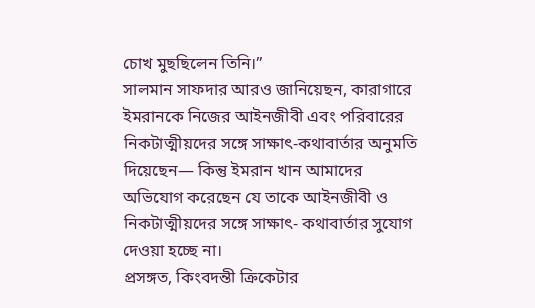চোখ মুছছিলেন তিনি।”
সালমান সাফদার আরও জানিয়েছন, কারাগারে ইমরানকে নিজের আইনজীবী এবং পরিবারের নিকটাত্মীয়দের সঙ্গে সাক্ষাৎ-কথাবার্তার অনুমতি দিয়েছেন— কিন্তু ইমরান খান আমাদের অভিযোগ করেছেন যে তাকে আইনজীবী ও নিকটাত্মীয়দের সঙ্গে সাক্ষাৎ- কথাবার্তার সুযোগ দেওয়া হচ্ছে না।
প্রসঙ্গত, কিংবদন্তী ক্রিকেটার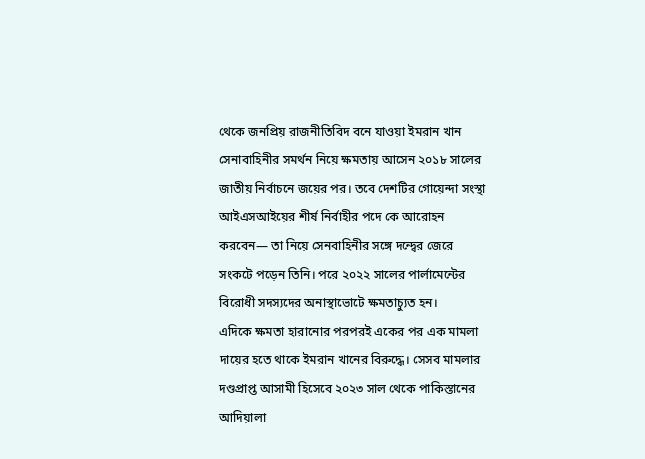থেকে জনপ্রিয় রাজনীতিবিদ বনে যাওয়া ইমরান খান সেনাবাহিনীর সমর্থন নিয়ে ক্ষমতায় আসেন ২০১৮ সালের জাতীয় নির্বাচনে জয়ের পর। তবে দেশটির গোয়েন্দা সংস্থা আইএসআইয়ের শীর্ষ নির্বাহীর পদে কে আরোহন করবেন— তা নিয়ে সেনবাহিনীর সঙ্গে দন্দ্বের জেরে সংকটে পড়েন তিনি। পরে ২০২২ সালের পার্লামেন্টের বিরোধী সদস্যদের অনাস্থাভোটে ক্ষমতাচ্যুত হন।
এদিকে ক্ষমতা হারানোর পরপরই একের পর এক মামলা দায়ের হতে থাকে ইমরান খানের বিরুদ্ধে। সেসব মামলার দণ্ডপ্রাপ্ত আসামী হিসেবে ২০২৩ সাল থেকে পাকিস্তানের আদিয়ালা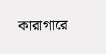কারাগারে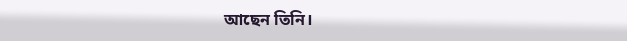আছেন তিনি।